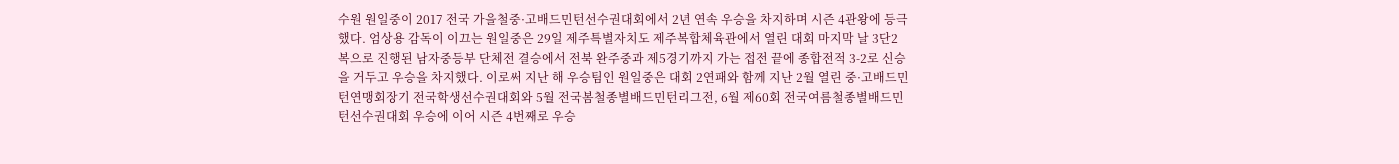수원 원일중이 2017 전국 가을철중·고배드민턴선수권대회에서 2년 연속 우승을 차지하며 시즌 4관왕에 등극했다. 엄상용 감독이 이끄는 원일중은 29일 제주특별자치도 제주복합체육관에서 열린 대회 마지막 날 3단2복으로 진행된 남자중등부 단체전 결승에서 전북 완주중과 제5경기까지 가는 접전 끝에 종합전적 3-2로 신승을 거두고 우승을 차지했다. 이로써 지난 해 우승팀인 원일중은 대회 2연패와 함께 지난 2월 열린 중·고배드민턴연맹회장기 전국학생선수권대회와 5월 전국봄철종별배드민턴리그전, 6월 제60회 전국여름철종별배드민턴선수권대회 우승에 이어 시즌 4번째로 우승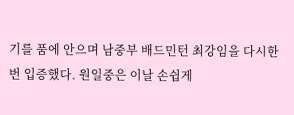기를 품에 안으며 남중부 배드민턴 최강임을 다시한번 입증했다. 원일중은 이날 손쉽게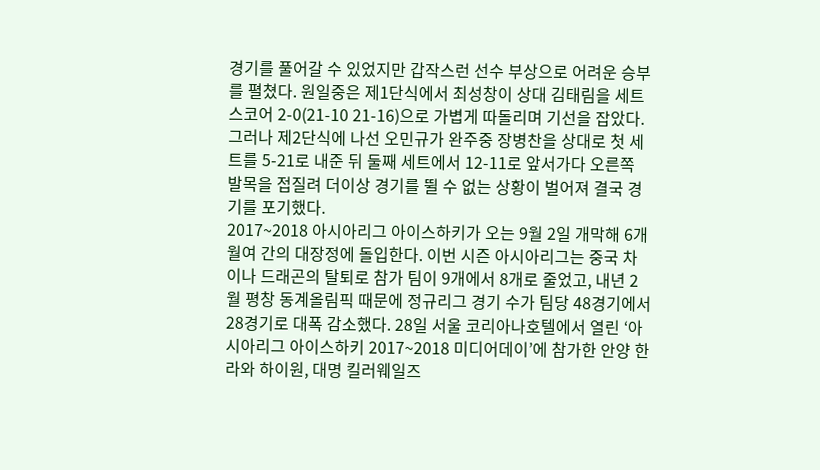경기를 풀어갈 수 있었지만 갑작스런 선수 부상으로 어려운 승부를 펼쳤다. 원일중은 제1단식에서 최성창이 상대 김태림을 세트스코어 2-0(21-10 21-16)으로 가볍게 따돌리며 기선을 잡았다. 그러나 제2단식에 나선 오민규가 완주중 장병찬을 상대로 첫 세트를 5-21로 내준 뒤 둘째 세트에서 12-11로 앞서가다 오른쪽 발목을 접질려 더이상 경기를 뛸 수 없는 상황이 벌어져 결국 경기를 포기했다.
2017~2018 아시아리그 아이스하키가 오는 9월 2일 개막해 6개월여 간의 대장정에 돌입한다. 이번 시즌 아시아리그는 중국 차이나 드래곤의 탈퇴로 참가 팀이 9개에서 8개로 줄었고, 내년 2월 평창 동계올림픽 때문에 정규리그 경기 수가 팀당 48경기에서 28경기로 대폭 감소했다. 28일 서울 코리아나호텔에서 열린 ‘아시아리그 아이스하키 2017~2018 미디어데이’에 참가한 안양 한라와 하이원, 대명 킬러웨일즈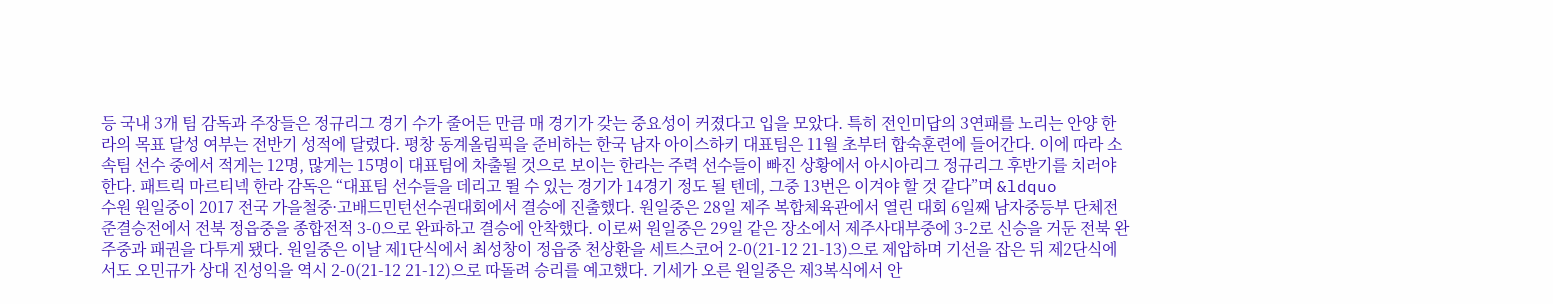등 국내 3개 팀 감독과 주장들은 정규리그 경기 수가 줄어든 만큼 매 경기가 갖는 중요성이 커졌다고 입을 모았다. 특히 전인미답의 3연패를 노리는 안양 한라의 목표 달성 여부는 전반기 성적에 달렸다. 평창 동계올림픽을 준비하는 한국 남자 아이스하키 대표팀은 11월 초부터 합숙훈련에 들어간다. 이에 따라 소속팀 선수 중에서 적게는 12명, 많게는 15명이 대표팀에 차출될 것으로 보이는 한라는 주력 선수들이 빠진 상황에서 아시아리그 정규리그 후반기를 치러야 한다. 패트릭 마르티넥 한라 감독은 “대표팀 선수들을 데리고 뛸 수 있는 경기가 14경기 정도 될 텐데, 그중 13번은 이겨야 할 것 같다”며 &ldquo
수원 원일중이 2017 전국 가을철중·고배드민턴선수권대회에서 결승에 진출했다. 원일중은 28일 제주 복합체육관에서 열린 대회 6일째 남자중등부 단체전 준결승전에서 전북 정읍중을 종합전적 3-0으로 완파하고 결승에 안착했다. 이로써 원일중은 29일 같은 장소에서 제주사대부중에 3-2로 신승을 거둔 전북 완주중과 패권을 다투게 됐다. 원일중은 이날 제1단식에서 최성창이 정읍중 천상환을 세트스코어 2-0(21-12 21-13)으로 제압하며 기선을 잡은 뒤 제2단식에서도 오민규가 상대 진성익을 역시 2-0(21-12 21-12)으로 따돌려 승리를 예고했다. 기세가 오른 원일중은 제3복식에서 안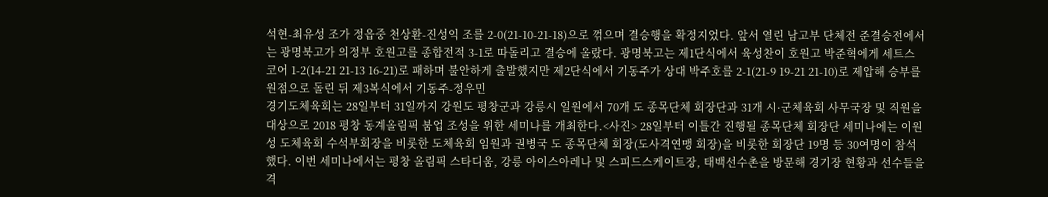석현-최유성 조가 정읍중 천상환-진성익 조를 2-0(21-10-21-18)으로 꺾으며 결승행을 확정지었다. 앞서 열린 남고부 단체전 준결승전에서는 광명북고가 의정부 호원고를 종합전적 3-1로 따돌리고 결승에 올랐다. 광명북고는 제1단식에서 육성찬이 호원고 박준혁에게 세트스코어 1-2(14-21 21-13 16-21)로 패하며 불안하게 출발했지만 제2단식에서 기동주가 상대 박주호를 2-1(21-9 19-21 21-10)로 제압해 승부를 원점으로 돌린 뒤 제3복식에서 기동주-정우민
경기도체육회는 28일부터 31일까지 강원도 평창군과 강릉시 일원에서 70개 도 종목단체 회장단과 31개 시·군체육회 사무국장 및 직원을 대상으로 2018 평창 동계올림픽 붐업 조성을 위한 세미나를 개최한다.<사진> 28일부터 이틀간 진행될 종목단체 회장단 세미나에는 이원성 도체육회 수석부회장을 비롯한 도체육회 임원과 권병국 도 종목단체 회장(도사격연맹 회장)을 비롯한 회장단 19명 등 30여명이 참석했다. 이번 세미나에서는 평창 올림픽 스타디움, 강릉 아이스아레나 및 스피드스케이트장, 태백선수촌을 방문해 경기장 현황과 선수들을 격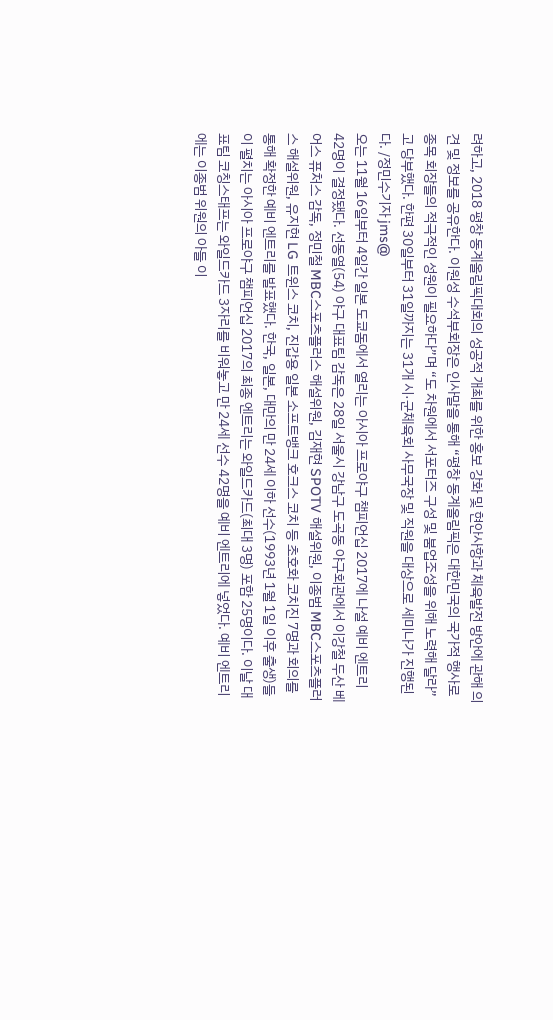려하고, 2018 평창 동계올림픽대회의 성공적 개최를 위한 홍보 강화 및 현안사항과 체육발전 방안에 관해 의견 및 정보를 공유한다. 이원성 수석부회장은 인사말을 통해 “평창 동계올림픽은 대한민국의 국가적 행사로 종목 회장들의 적극적인 성원이 필요하다”며 “도 차원에서 서포터즈 구성 및 붐업조성을 위해 노력해 달라”고 당부했다. 한편 30일부터 31일까지는 31개 시·군체육회 사무국장 및 직원을 대상으로 세미나가 진행된다. /정민수기자 jms@
오는 11월 16일부터 4일간 일본 도쿄돔에서 열리는 아시아 프로야구 챔피언십 2017에 나설 예비 엔트리 42명이 결정됐다. 선동열(54) 야구 대표팀 감독은 28일 서울시 강남구 도곡동 야구회관에서 이강철 두산 베어스 퓨처스 감독, 정민철 MBC스포츠플러스 해설위원, 김재현 SPOTV 해설위원, 이종범 MBC스포츠플러스 해설위원, 유지현 LG 트윈스 코치, 진갑용 일본 소프트뱅크 호크스 코치 등 초호화 코치진 7명과 회의를 통해 확정한 예비 엔트리를 발표했다. 한국, 일본, 대만의 만 24세 이하 선수(1993년 1월 1일 이후 출생)들이 펼치는 아시아 프로야구 챔피언십 2017의 최종 엔트리는 와일드카드(최대 3명) 포함 25명이다. 이날 대표팀 코칭스태프는 와일드카드 3자리를 비워놓고 만 24세 선수 42명을 예비 엔트리에 넣었다. 예비 엔트리에는 이종범 위원의 아들 이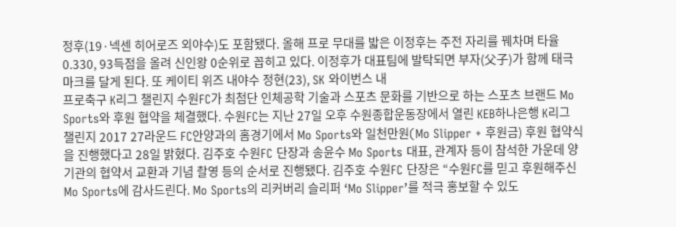정후(19·넥센 히어로즈 외야수)도 포함됐다. 올해 프로 무대를 밟은 이정후는 주전 자리를 꿰차며 타율 0.330, 93득점을 올려 신인왕 0순위로 꼽히고 있다. 이정후가 대표팀에 발탁되면 부자(父子)가 함께 태극마크를 달게 된다. 또 케이티 위즈 내야수 정현(23), SK 와이번스 내
프로축구 K리그 챌린지 수원FC가 최첨단 인체공학 기술과 스포츠 문화를 기반으로 하는 스포츠 브랜드 Mo Sports와 후원 협약을 체결했다. 수원FC는 지난 27일 오후 수원종합운동장에서 열린 KEB하나은행 K리그 챌린지 2017 27라운드 FC안양과의 홈경기에서 Mo Sports와 일천만원(Mo Slipper + 후원금) 후원 협약식을 진행했다고 28일 밝혔다. 김주호 수원FC 단장과 송윤수 Mo Sports 대표, 관계자 등이 참석한 가운데 양 기관의 협약서 교환과 기념 촬영 등의 순서로 진행됐다. 김주호 수원FC 단장은 “수원FC를 믿고 후원해주신 Mo Sports에 감사드린다. Mo Sports의 리커버리 슬리퍼 ‘Mo Slipper’를 적극 홍보할 수 있도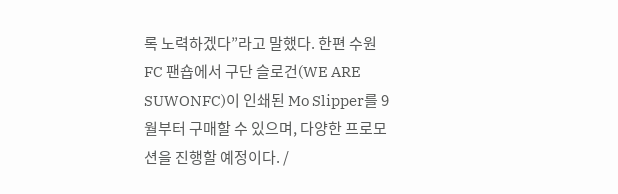록 노력하겠다”라고 말했다. 한편 수원FC 팬숍에서 구단 슬로건(WE ARE SUWONFC)이 인쇄된 Mo Slipper를 9월부터 구매할 수 있으며, 다양한 프로모션을 진행할 예정이다. /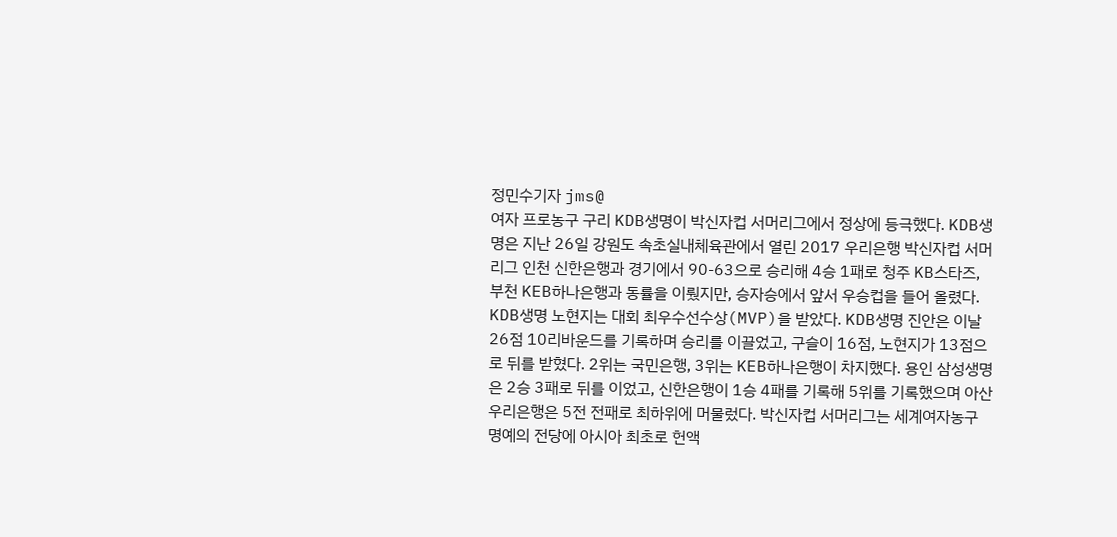정민수기자 jms@
여자 프로농구 구리 KDB생명이 박신자컵 서머리그에서 정상에 등극했다. KDB생명은 지난 26일 강원도 속초실내체육관에서 열린 2017 우리은행 박신자컵 서머리그 인천 신한은행과 경기에서 90-63으로 승리해 4승 1패로 청주 KB스타즈, 부천 KEB하나은행과 동률을 이뤘지만, 승자승에서 앞서 우승컵을 들어 올렸다. KDB생명 노현지는 대회 최우수선수상(MVP)을 받았다. KDB생명 진안은 이날 26점 10리바운드를 기록하며 승리를 이끌었고, 구슬이 16점, 노현지가 13점으로 뒤를 받혔다. 2위는 국민은행, 3위는 KEB하나은행이 차지했다. 용인 삼성생명은 2승 3패로 뒤를 이었고, 신한은행이 1승 4패를 기록해 5위를 기록했으며 아산 우리은행은 5전 전패로 최하위에 머물렀다. 박신자컵 서머리그는 세계여자농구 명예의 전당에 아시아 최초로 헌액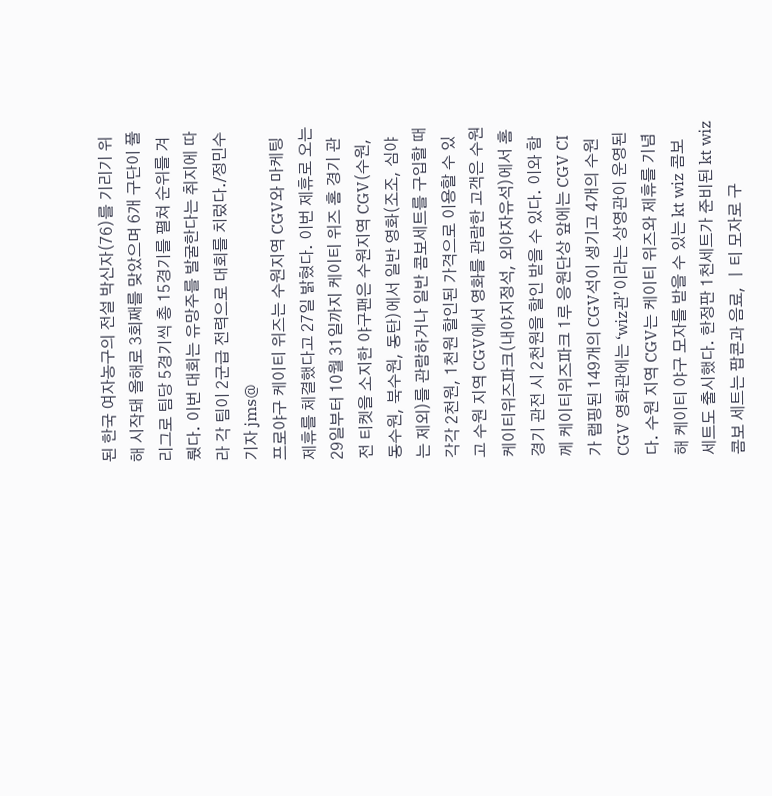된 한국 여자농구의 전설 박신자(76)를 기리기 위해 시작돼 올해로 3회째를 맞았으며 6개 구단이 풀리그로 팀당 5경기씩 총 15경기를 펼쳐 순위를 겨뤘다. 이번 대회는 유망주를 발굴한다는 취지에 따라 각 팀이 2군급 전력으로 대회를 치렀다./정민수기자 jms@
프로야구 케이티 위즈는 수원지역 CGV와 마케팅 제휴를 체결했다고 27일 밝혔다. 이번 제휴로 오는 29일부터 10월 31일까지 케이티 위즈 홈 경기 관전 티켓을 소지한 야구팬은 수원지역 CGV(수원, 동수원, 북수원, 동탄)에서 일반 영화(조조, 심야는 제외)를 관람하거나 일반 콤보세트를 구입할 때 각각 2천원, 1천원 할인된 가격으로 이용할 수 있고 수원 지역 CGV에서 영화를 관람한 고객은 수원 케이티위즈파크(내야지정석, 외야자유석)에서 홈 경기 관전 시 2천원을 할인 받을 수 있다. 이와 함께 케이티위즈파크 1루 응원단상 앞에는 CGV CI가 랩핑된 149개의 CGV석이 생기고 4개의 수원 CGV 영화관에는 ‘wiz관’이라는 상영관이 운영된다. 수원 지역 CGV는 케이티 위즈와 제휴를 기념해 케이티 야구 모자를 받을 수 있는 kt wiz 콤보 세트도 출시했다. 한정판 1천세트가 준비된 kt wiz 콤보 세트는 팝콘과 음료, ㅣ티 모자로 구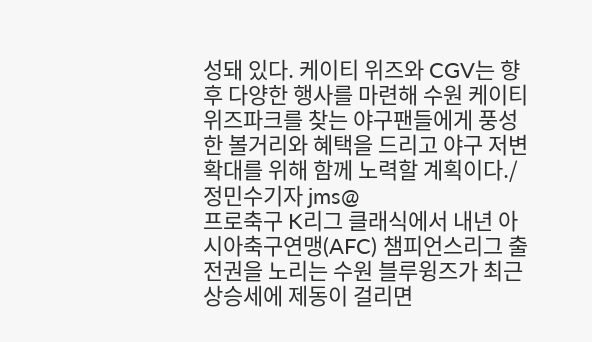성돼 있다. 케이티 위즈와 CGV는 향후 다양한 행사를 마련해 수원 케이티위즈파크를 찾는 야구팬들에게 풍성한 볼거리와 혜택을 드리고 야구 저변확대를 위해 함께 노력할 계획이다./정민수기자 jms@
프로축구 K리그 클래식에서 내년 아시아축구연맹(AFC) 챔피언스리그 출전권을 노리는 수원 블루윙즈가 최근 상승세에 제동이 걸리면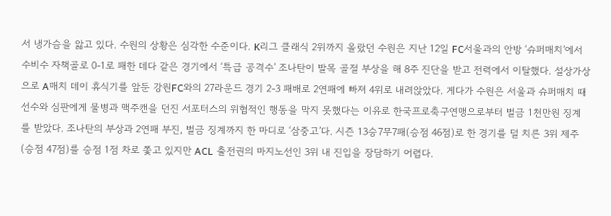서 냉가슴을 앓고 있다. 수원의 상황은 심각한 수준이다. K리그 클래식 2위까지 올랐던 수원은 지난 12일 FC서울과의 안방 ‘슈퍼매치’에서 수비수 자책골로 0-1로 패한 데다 같은 경기에서 ‘특급 공격수’ 조나탄이 발목 골절 부상을 해 8주 진단을 받고 전력에서 이탈했다. 설상가상으로 A매치 데이 휴식기를 앞둔 강원FC와의 27라운드 경기 2-3 패배로 2연패에 빠져 4위로 내려앉았다. 게다가 수원은 서울과 슈퍼매치 때 선수와 심판에게 물병과 맥주캔을 던진 서포터스의 위협적인 행동을 막지 못했다는 이유로 한국프로축구연맹으로부터 벌금 1천만원 징계를 받았다. 조나탄의 부상과 2연패 부진, 벌금 징계까지 한 마디로 ‘삼중고’다. 시즌 13승7무7패(승점 46점)로 한 경기를 덜 치른 3위 제주(승점 47점)를 승점 1점 차로 쫓고 있지만 ACL 출전권의 마지노선인 3위 내 진입을 장담하기 어렵다.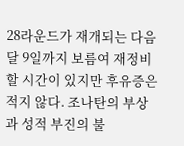28라운드가 재개되는 다음 달 9일까지 보름여 재정비할 시간이 있지만 후유증은 적지 않다. 조나탄의 부상과 성적 부진의 불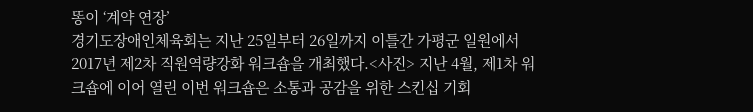똥이 ‘계약 연장’
경기도장애인체육회는 지난 25일부터 26일까지 이틀간 가평군 일원에서 2017년 제2차 직원역량강화 워크숍을 개최했다.<사진> 지난 4월, 제1차 워크숍에 이어 열린 이번 워크숍은 소통과 공감을 위한 스킨십 기회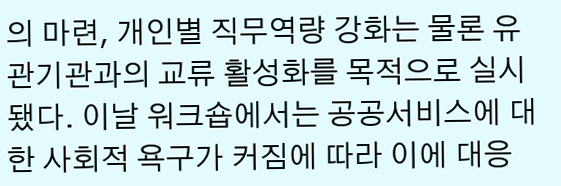의 마련, 개인별 직무역량 강화는 물론 유관기관과의 교류 활성화를 목적으로 실시됐다. 이날 워크숍에서는 공공서비스에 대한 사회적 욕구가 커짐에 따라 이에 대응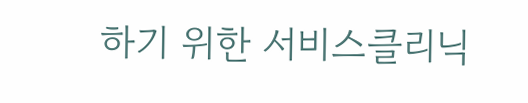하기 위한 서비스클리닉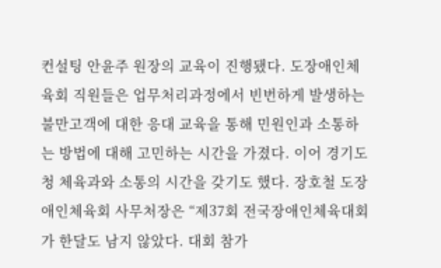컨설팅 안윤주 원장의 교육이 진행됐다. 도장애인체육회 직원들은 업무처리과정에서 빈번하게 발생하는 불만고객에 대한 응대 교육을 통해 민원인과 소통하는 방법에 대해 고민하는 시간을 가졌다. 이어 경기도청 체육과와 소통의 시간을 갖기도 했다. 장호철 도장애인체육회 사무처장은 “제37회 전국장애인체육대회가 한달도 남지 않았다. 대회 참가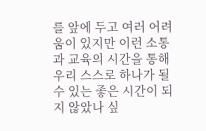를 앞에 두고 여러 어려움이 있지만 이런 소통과 교육의 시간을 통해 우리 스스로 하나가 될 수 있는 좋은 시간이 되지 않았나 싶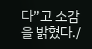다”고 소감을 밝혔다./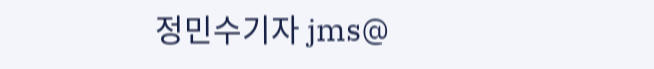정민수기자 jms@